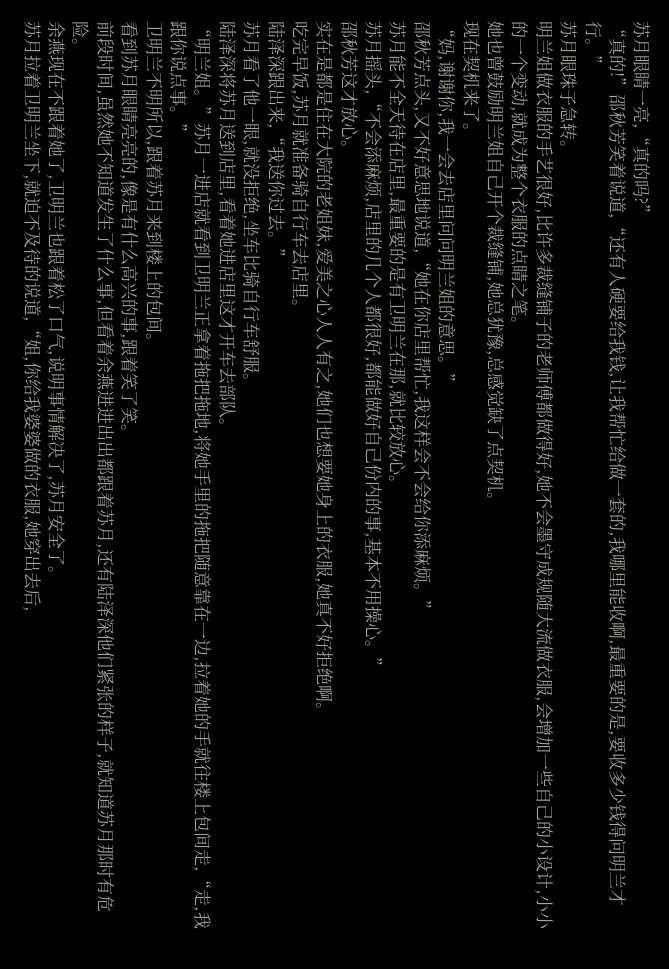苏月眼睛一亮,“真的吗?”
“真的!”邵秋芳笑着说道,“还有人硬要给我钱,让我帮忙给做一套的,我哪里能收啊,最重要的是,要收多少钱得问明兰才行。”
苏月眼珠子急转。
明兰姐做衣服的手艺很好,比许多裁缝铺子的老师傅都做得好,她不会墨守成规随大流做衣服,会增加一些自己的小设计,小小的一个变动,就成为整个衣服的点睛之笔。
她也曾鼓励明兰姐自己开个裁缝铺,她总犹豫,总感觉缺了点契机。
现在契机来了。
“妈,谢谢你,我一会去店里问问明兰姐的意思。”
邵秋芳点头,又不好意思地说道,“她在你店里帮忙,我这样会不会给你添麻烦。”
苏月能不全天待在店里,最重要的是有卫明兰在那,就比较放心。
苏月摇头,“不会添麻烦,店里的几个人都很好,都能做好自己份内的事,基本不用操心。”
邵秋芳这才放心。
实在是都是住在大院的老姐妹,爱美之心人人有之,她们也想要她身上的衣服,她真不好拒绝啊。
吃完早饭,苏月就准备骑自行车去店里。
陆泽深跟出来,“我送你过去。”
苏月看了他一眼,就没拒绝,坐车比骑自行车舒服。
陆泽深将苏月送到店里,看着她进店里这才开车去部队。
“明兰姐。”苏月一进店就看到卫明兰正拿着拖把拖地,将她手里的拖把随意靠在一边,拉着她的手就往楼上包间走,“走,我跟你说点事。”
卫明兰不明所以,跟着苏月来到楼上的包间。
看到苏月眼睛亮亮的,像是有什么高兴的事,跟着笑了笑。
前段时间,虽然她不知道发生了什么事,但看着余燕进进出出都跟着苏月,还有陆泽深他们紧张的样子,就知道苏月那时有危险。
余燕现在不跟着她了,卫明兰也跟着松了口气,说明事情解决了,苏月安全了。
苏月拉着卫明兰坐下,就迫不及待的说道,“姐,你给我婆婆做的衣服,她穿出去后,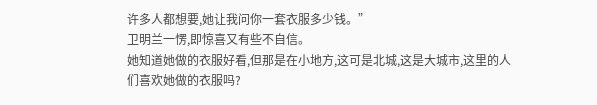许多人都想要,她让我问你一套衣服多少钱。”
卫明兰一愣,即惊喜又有些不自信。
她知道她做的衣服好看,但那是在小地方,这可是北城,这是大城市,这里的人们喜欢她做的衣服吗?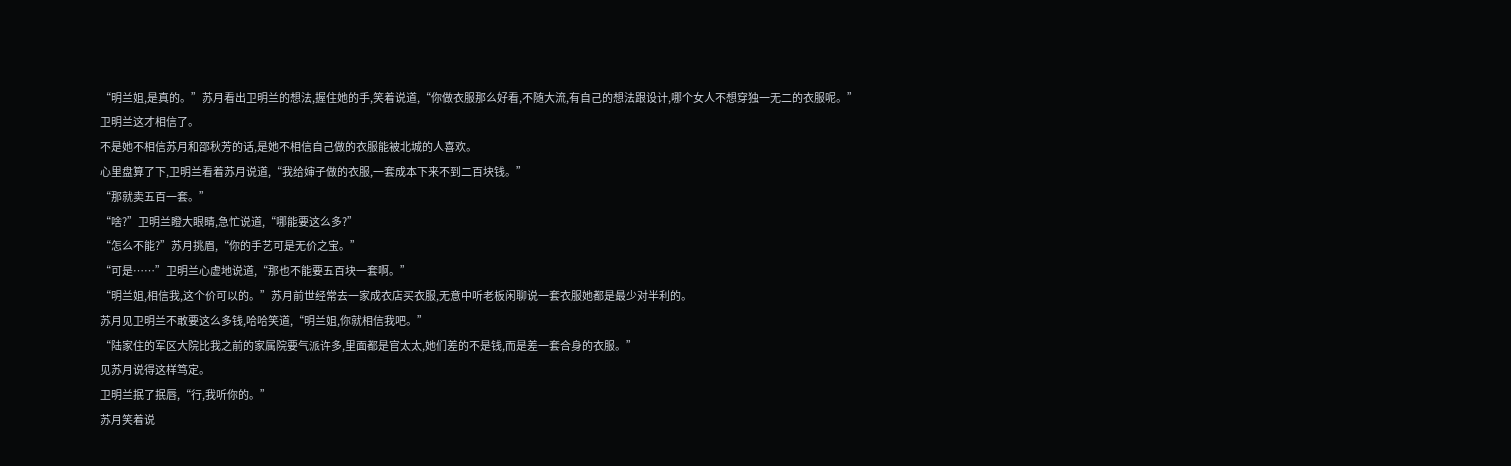“明兰姐,是真的。”苏月看出卫明兰的想法,握住她的手,笑着说道,“你做衣服那么好看,不随大流,有自己的想法跟设计,哪个女人不想穿独一无二的衣服呢。”
卫明兰这才相信了。
不是她不相信苏月和邵秋芳的话,是她不相信自己做的衣服能被北城的人喜欢。
心里盘算了下,卫明兰看着苏月说道,“我给婶子做的衣服,一套成本下来不到二百块钱。”
“那就卖五百一套。”
“啥?”卫明兰瞪大眼睛,急忙说道,“哪能要这么多?”
“怎么不能?”苏月挑眉,“你的手艺可是无价之宝。”
“可是……”卫明兰心虚地说道,“那也不能要五百块一套啊。”
“明兰姐,相信我,这个价可以的。”苏月前世经常去一家成衣店买衣服,无意中听老板闲聊说一套衣服她都是最少对半利的。
苏月见卫明兰不敢要这么多钱,哈哈笑道,“明兰姐,你就相信我吧。”
“陆家住的军区大院比我之前的家属院要气派许多,里面都是官太太,她们差的不是钱,而是差一套合身的衣服。”
见苏月说得这样笃定。
卫明兰抿了抿唇,“行,我听你的。”
苏月笑着说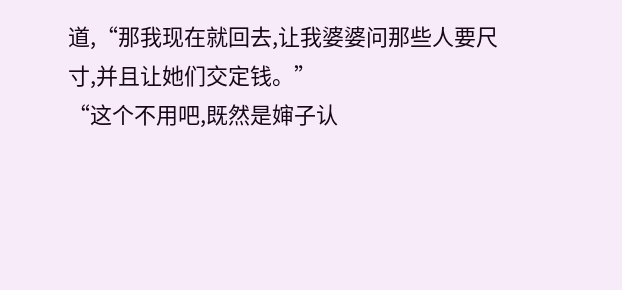道,“那我现在就回去,让我婆婆问那些人要尺寸,并且让她们交定钱。”
“这个不用吧,既然是婶子认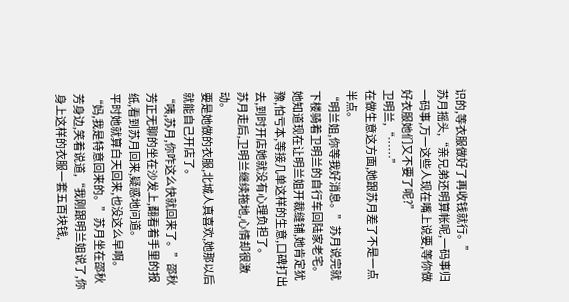识的,等衣服做好了再收钱就行。”
苏月摇头,“亲兄弟还明算帐呢,一码事归一码事,万一这些人现在嘴上说要,等你做好衣服她们又不要了呢?”
卫明兰,“……”
在做生意这方面,她跟苏月差了不是一点半点。
“明兰姐,你等我好消息。”苏月说完就下楼骑着卫明兰的自行车回陆家老宅。
她知道现在让明兰姐开裁缝铺,她肯定犹豫,怕亏本,等接几单这样的生意,口碑打出去,到时开店她就没有心理负担了。
苏月走后,卫明兰继续拖地,心情却很激动。
要是她做的衣服,北城人真喜欢,她那以后就能自己开店了。
“咦,苏月,你咋这么快就回来了。”邵秋芳正无聊的坐在沙发上,翻看着手里的报纸,看到苏月回来,疑惑地问道。
平时她就算白天回来,也没这么早啊。
“妈,我是特意回来的。”苏月坐在邵秋芳身边,笑着说道,“我刚跟明兰姐说了,你身上这样的衣服一套五百块钱,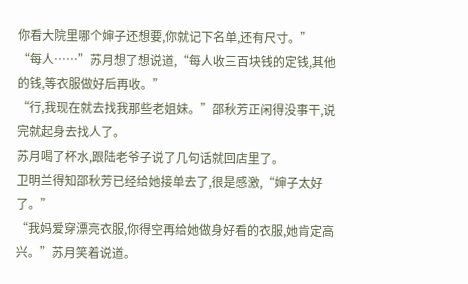你看大院里哪个婶子还想要,你就记下名单,还有尺寸。”
“每人……”苏月想了想说道,“每人收三百块钱的定钱,其他的钱,等衣服做好后再收。”
“行,我现在就去找我那些老姐妹。”邵秋芳正闲得没事干,说完就起身去找人了。
苏月喝了杯水,跟陆老爷子说了几句话就回店里了。
卫明兰得知邵秋芳已经给她接单去了,很是感激,“婶子太好了。”
“我妈爱穿漂亮衣服,你得空再给她做身好看的衣服,她肯定高兴。”苏月笑着说道。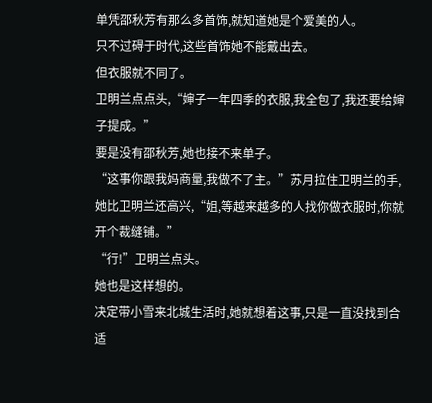单凭邵秋芳有那么多首饰,就知道她是个爱美的人。
只不过碍于时代,这些首饰她不能戴出去。
但衣服就不同了。
卫明兰点点头,“婶子一年四季的衣服,我全包了,我还要给婶子提成。”
要是没有邵秋芳,她也接不来单子。
“这事你跟我妈商量,我做不了主。”苏月拉住卫明兰的手,她比卫明兰还高兴,“姐,等越来越多的人找你做衣服时,你就开个裁缝铺。”
“行!”卫明兰点头。
她也是这样想的。
决定带小雪来北城生活时,她就想着这事,只是一直没找到合适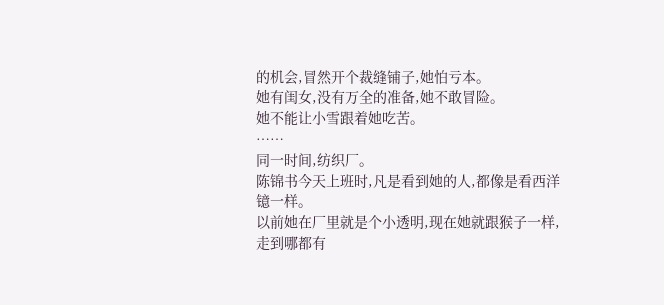的机会,冒然开个裁缝铺子,她怕亏本。
她有闺女,没有万全的准备,她不敢冒险。
她不能让小雪跟着她吃苦。
……
同一时间,纺织厂。
陈锦书今天上班时,凡是看到她的人,都像是看西洋镱一样。
以前她在厂里就是个小透明,现在她就跟猴子一样,走到哪都有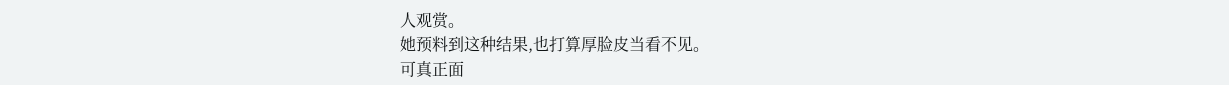人观赏。
她预料到这种结果,也打算厚脸皮当看不见。
可真正面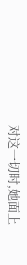对这一切时,她面上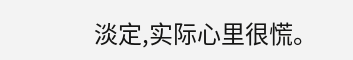淡定,实际心里很慌。